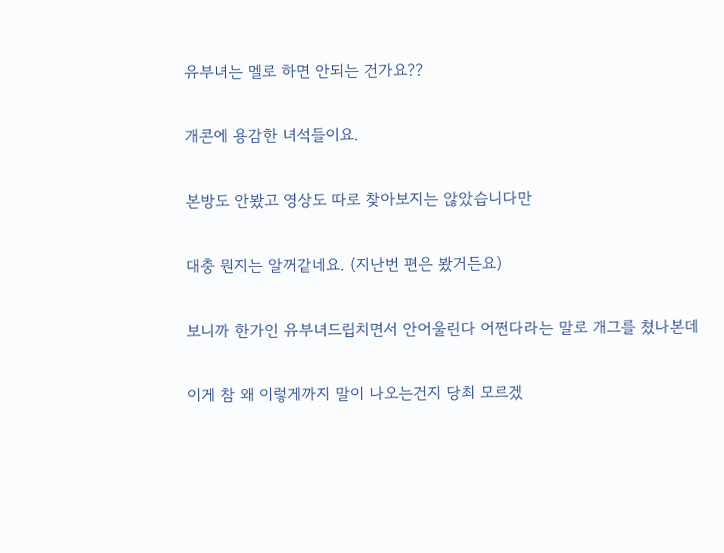유부녀는 멜로 하면 안되는 건가요??

개콘에 용감한 녀석들이요.

본방도 안봤고 영상도 따로 찾아보지는 않았습니다만

대충 뭔지는 알꺼같네요. (지난번 편은 봤거든요)

보니까 한가인 유부녀드립치면서 안어울린다 어쩐다라는 말로 개그를 쳤나본데

이게 참 왜 이렇게까지 말이 나오는건지 당최 모르겠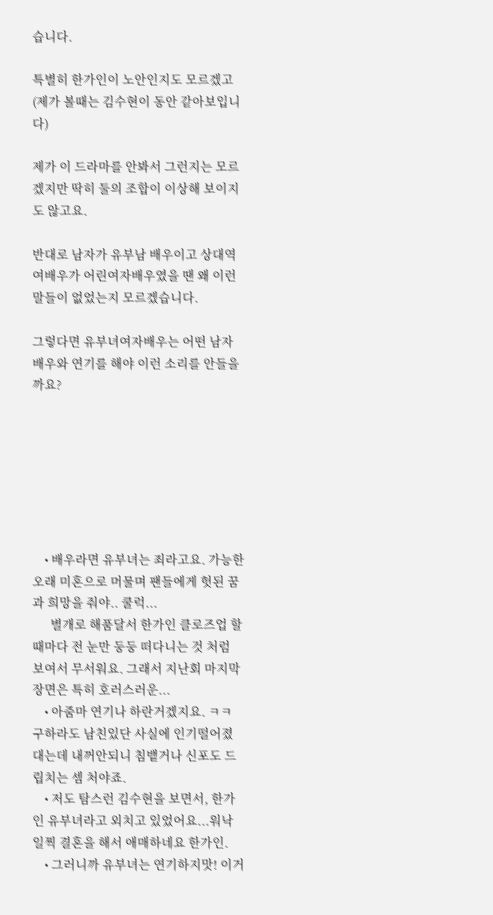습니다.

특별히 한가인이 노안인지도 모르겠고 (제가 볼때는 김수현이 동안 같아보입니다)

제가 이 드라마를 안봐서 그런지는 모르겠지만 딱히 둘의 조합이 이상해 보이지도 않고요.

반대로 남자가 유부남 배우이고 상대역 여배우가 어린여자배우였을 땐 왜 이런 말들이 없었는지 모르겠습니다.

그렇다면 유부녀여자배우는 어떤 남자배우와 연기를 해야 이런 소리를 안들을까요?







    • 배우라면 유부녀는 죄라고요. 가능한 오래 미혼으로 머물며 팬들에게 헛된 꿈과 희망을 줘야.. 쿨럭...
      별개로 해품달서 한가인 클로즈업 할때마다 전 눈만 둥둥 떠다니는 것 처럼 보여서 무서워요. 그래서 지난회 마지막 장면은 특히 호러스러운...
    • 아줌마 연기나 하란거겠지요. ㅋㅋ 구하라도 남친있단 사실에 인기떨어졌대는데 내꺼안되니 침뱉거나 신포도 드립치는 셈 처야죠.
    • 저도 탐스런 김수현을 보면서, 한가인 유부녀라고 외치고 있었어요...워낙 일찍 결혼을 해서 애매하네요 한가인.
    • 그러니까 유부녀는 연기하지맛! 이거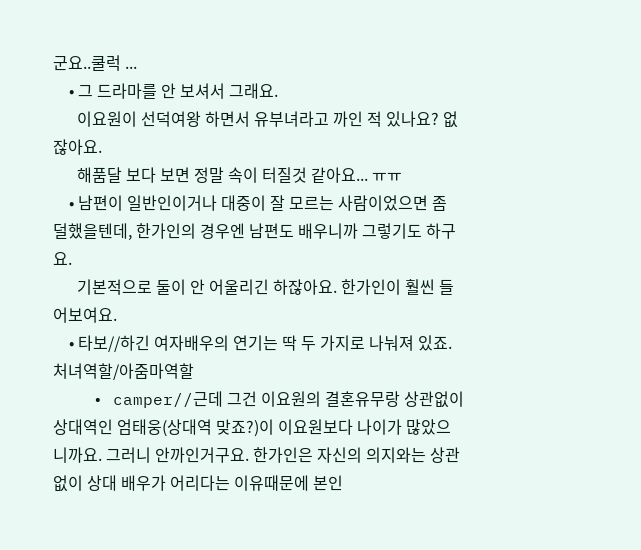군요..쿨럭 ...
    • 그 드라마를 안 보셔서 그래요.
      이요원이 선덕여왕 하면서 유부녀라고 까인 적 있나요? 없잖아요.
      해품달 보다 보면 정말 속이 터질것 같아요... ㅠㅠ
    • 남편이 일반인이거나 대중이 잘 모르는 사람이었으면 좀 덜했을텐데, 한가인의 경우엔 남편도 배우니까 그렇기도 하구요.
      기본적으로 둘이 안 어울리긴 하잖아요. 한가인이 훨씬 들어보여요.
    • 타보//하긴 여자배우의 연기는 딱 두 가지로 나눠져 있죠. 처녀역할/아줌마역할
    • camper//근데 그건 이요원의 결혼유무랑 상관없이 상대역인 엄태웅(상대역 맞죠?)이 이요원보다 나이가 많았으니까요. 그러니 안까인거구요. 한가인은 자신의 의지와는 상관없이 상대 배우가 어리다는 이유때문에 본인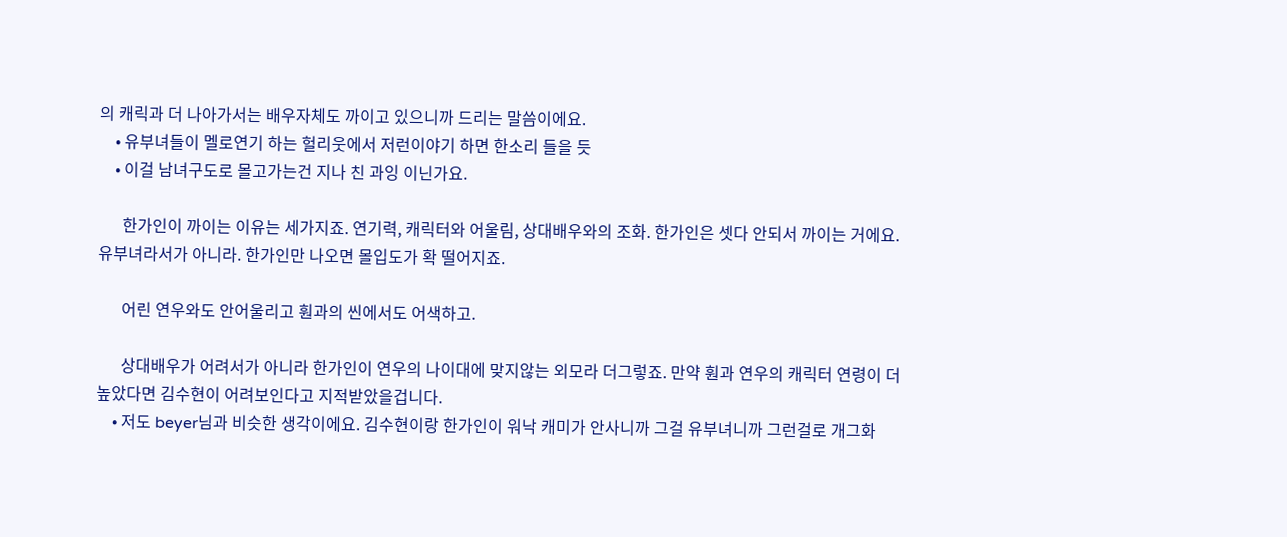의 캐릭과 더 나아가서는 배우자체도 까이고 있으니까 드리는 말씀이에요.
    • 유부녀들이 멜로연기 하는 헐리웃에서 저런이야기 하면 한소리 들을 듯
    • 이걸 남녀구도로 몰고가는건 지나 친 과잉 이닌가요.

      한가인이 까이는 이유는 세가지죠. 연기력, 캐릭터와 어울림, 상대배우와의 조화. 한가인은 셋다 안되서 까이는 거에요. 유부녀라서가 아니라. 한가인만 나오면 몰입도가 확 떨어지죠.

      어린 연우와도 안어울리고 훤과의 씬에서도 어색하고.

      상대배우가 어려서가 아니라 한가인이 연우의 나이대에 맞지않는 외모라 더그렇죠. 만약 훤과 연우의 캐릭터 연령이 더높았다면 김수현이 어려보인다고 지적받았을겁니다.
    • 저도 beyer님과 비슷한 생각이에요. 김수현이랑 한가인이 워낙 캐미가 안사니까 그걸 유부녀니까 그런걸로 개그화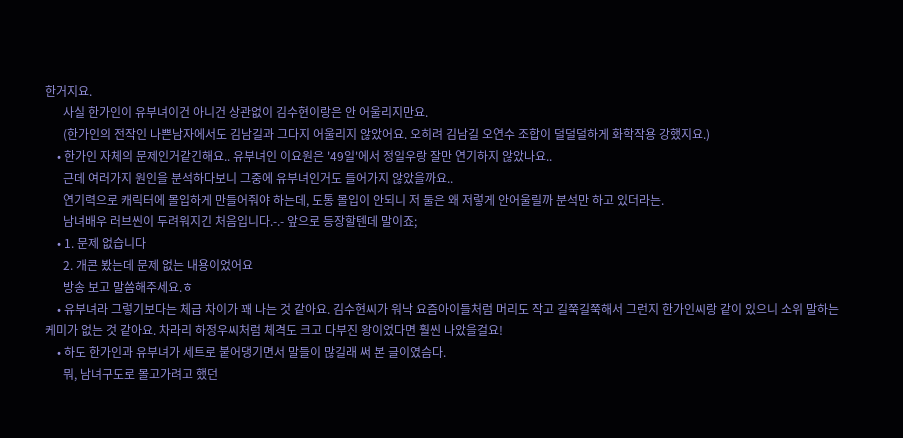한거지요.
      사실 한가인이 유부녀이건 아니건 상관없이 김수현이랑은 안 어울리지만요.
      (한가인의 전작인 나쁜남자에서도 김남길과 그다지 어울리지 않았어요. 오히려 김남길 오연수 조합이 덜덜덜하게 화학작용 강했지요.)
    • 한가인 자체의 문제인거같긴해요.. 유부녀인 이요원은 '49일'에서 정일우랑 잘만 연기하지 않았나요..
      근데 여러가지 원인을 분석하다보니 그중에 유부녀인거도 들어가지 않았을까요..
      연기력으로 캐릭터에 몰입하게 만들어줘야 하는데, 도통 몰입이 안되니 저 둘은 왜 저렇게 안어울릴까 분석만 하고 있더라는.
      남녀배우 러브씬이 두려워지긴 처음입니다.-.- 앞으로 등장할텐데 말이죠;
    • 1. 문제 없습니다
      2. 개콘 봤는데 문제 없는 내용이었어요
      방송 보고 말씀해주세요.ㅎ
    • 유부녀라 그렇기보다는 체급 차이가 꽤 나는 것 같아요. 김수현씨가 워낙 요즘아이들처럼 머리도 작고 길쭉길쭉해서 그런지 한가인씨랑 같이 있으니 소위 말하는 케미가 없는 것 같아요. 차라리 하정우씨처럼 체격도 크고 다부진 왕이었다면 훨씬 나았을걸요!
    • 하도 한가인과 유부녀가 세트로 붙어댕기면서 말들이 많길래 써 본 글이였슴다.
      뭐, 남녀구도로 몰고가려고 했던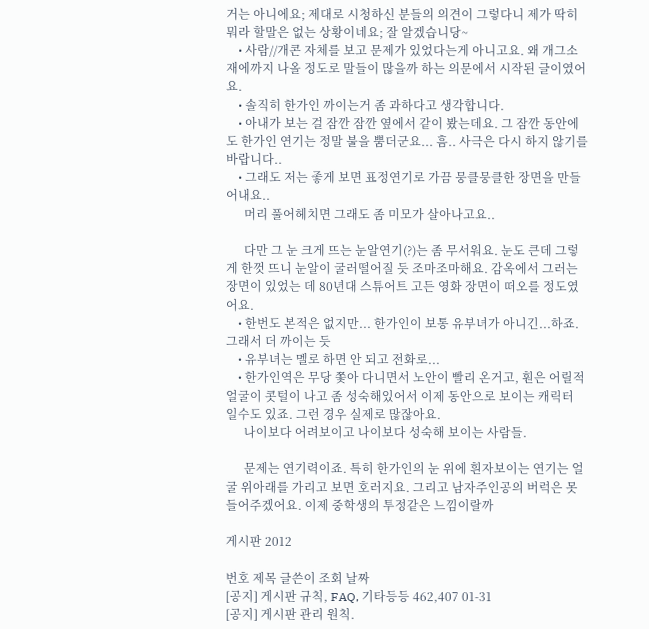거는 아니에요; 제대로 시청하신 분들의 의견이 그렇다니 제가 딱히 뭐라 할말은 없는 상황이네요; 잘 알겠습니당~
    • 사람//개콘 자체를 보고 문제가 있었다는게 아니고요. 왜 개그소재에까지 나올 정도로 말들이 많을까 하는 의문에서 시작된 글이였어요.
    • 솔직히 한가인 까이는거 좀 과하다고 생각합니다.
    • 아내가 보는 걸 잠깐 잠깐 옆에서 같이 봤는데요. 그 잠깐 동안에도 한가인 연기는 정말 불을 뿜더군요... 흠.. 사극은 다시 하지 않기를 바랍니다..
    • 그래도 저는 좋게 보면 표정연기로 가끔 뭉클뭉클한 장면을 만들어내요..
      머리 풀어헤치면 그래도 좀 미모가 살아나고요..

      다만 그 눈 크게 뜨는 눈알연기(?)는 좀 무서워요. 눈도 큰데 그렇게 한껏 뜨니 눈알이 굴러떨어질 듯 조마조마해요. 감옥에서 그러는 장면이 있었는 데 80년대 스튜어트 고든 영화 장면이 떠오를 정도였어요.
    • 한번도 본적은 없지만... 한가인이 보통 유부녀가 아니긴...하죠. 그래서 더 까이는 듯
    • 유부녀는 멜로 하면 안 되고 전화로...
    • 한가인역은 무당 쫓아 다니면서 노안이 빨리 온거고, 훤은 어릴적 얼굴이 콧털이 나고 좀 성숙해있어서 이제 동안으로 보이는 캐릭터 일수도 있죠. 그런 경우 실제로 많잖아요.
      나이보다 어려보이고 나이보다 성숙해 보이는 사람들.

      문제는 연기력이죠. 특히 한가인의 눈 위에 흰자보이는 연기는 얼굴 위아래를 가리고 보면 호러지요. 그리고 남자주인공의 버럭은 못 들어주겠어요. 이제 중학생의 투정같은 느낌이랄까

게시판 2012

번호 제목 글쓴이 조회 날짜
[공지] 게시판 규칙, FAQ, 기타등등 462,407 01-31
[공지] 게시판 관리 원칙.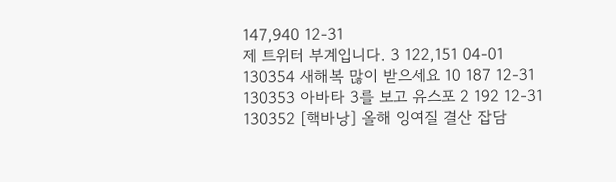147,940 12-31
제 트위터 부계입니다. 3 122,151 04-01
130354 새해복 많이 받으세요 10 187 12-31
130353 아바타 3를 보고 유스포 2 192 12-31
130352 [핵바낭] 올해 잉여질 결산 잡담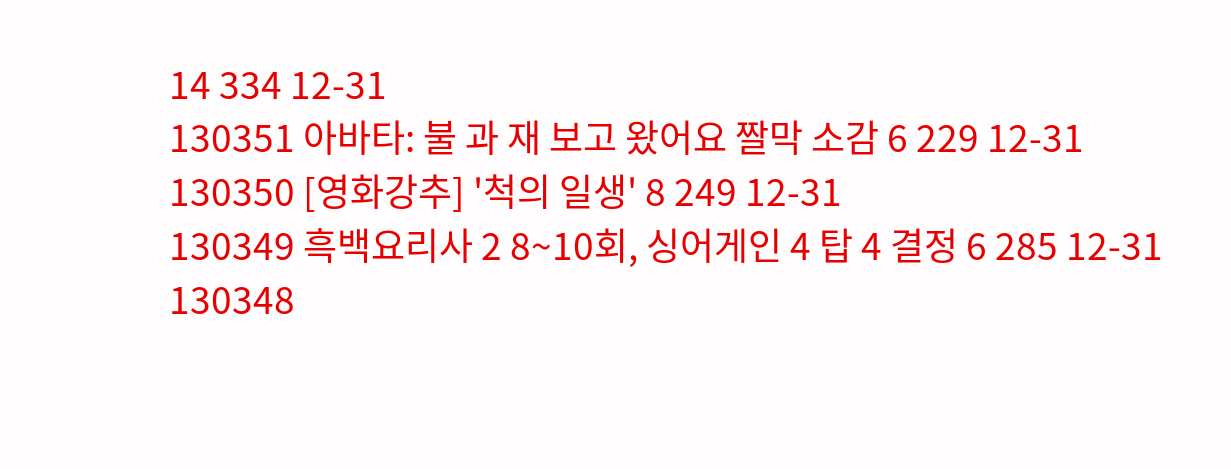14 334 12-31
130351 아바타: 불 과 재 보고 왔어요 짤막 소감 6 229 12-31
130350 [영화강추] '척의 일생' 8 249 12-31
130349 흑백요리사 2 8~10회, 싱어게인 4 탑 4 결정 6 285 12-31
130348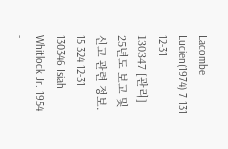Lacombe Lucien(1974) 7 131 12-31
130347 [관리] 25년도 보고 및 신고 관련 정보. 15 324 12-31
130346 Isiah Whitlock Jr. 1954 -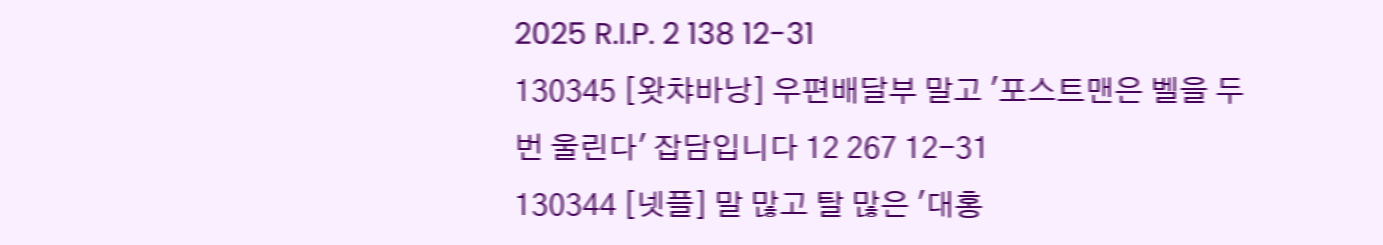2025 R.I.P. 2 138 12-31
130345 [왓챠바낭] 우편배달부 말고 '포스트맨은 벨을 두번 울린다' 잡담입니다 12 267 12-31
130344 [넷플] 말 많고 탈 많은 '대홍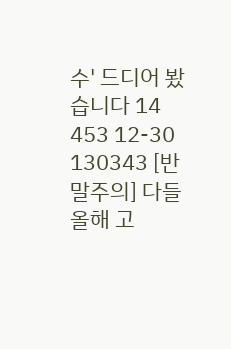수' 드디어 봤습니다 14 453 12-30
130343 [반말주의] 다들 올해 고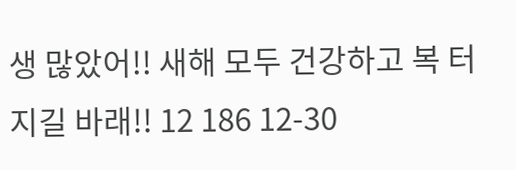생 많았어!! 새해 모두 건강하고 복 터지길 바래!! 12 186 12-30